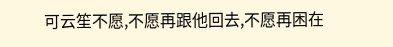可云笙不愿,不愿再跟他回去,不愿再困在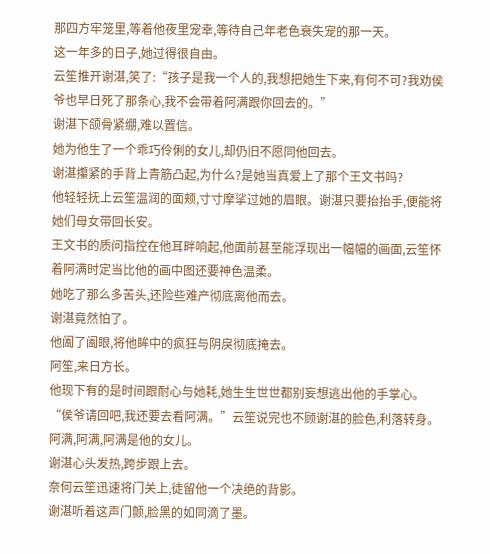那四方牢笼里,等着他夜里宠幸,等待自己年老色衰失宠的那一天。
这一年多的日子,她过得很自由。
云笙推开谢湛,笑了:“孩子是我一个人的,我想把她生下来,有何不可?我劝侯爷也早日死了那条心,我不会带着阿满跟你回去的。”
谢湛下颌骨紧绷,难以置信。
她为他生了一个乖巧伶俐的女儿,却仍旧不愿同他回去。
谢湛攥紧的手背上青筋凸起,为什么?是她当真爱上了那个王文书吗?
他轻轻抚上云笙温润的面颊,寸寸摩挲过她的眉眼。谢湛只要抬抬手,便能将她们母女带回长安。
王文书的质问指控在他耳畔响起,他面前甚至能浮现出一幅幅的画面,云笙怀着阿满时定当比他的画中图还要神色温柔。
她吃了那么多苦头,还险些难产彻底离他而去。
谢湛竟然怕了。
他阖了阖眼,将他眸中的疯狂与阴戾彻底掩去。
阿笙,来日方长。
他现下有的是时间跟耐心与她耗,她生生世世都别妄想逃出他的手掌心。
“侯爷请回吧,我还要去看阿满。”云笙说完也不顾谢湛的脸色,利落转身。
阿满,阿满,阿满是他的女儿。
谢湛心头发热,跨步跟上去。
奈何云笙迅速将门关上,徒留他一个决绝的背影。
谢湛听着这声门颤,脸黑的如同滴了墨。